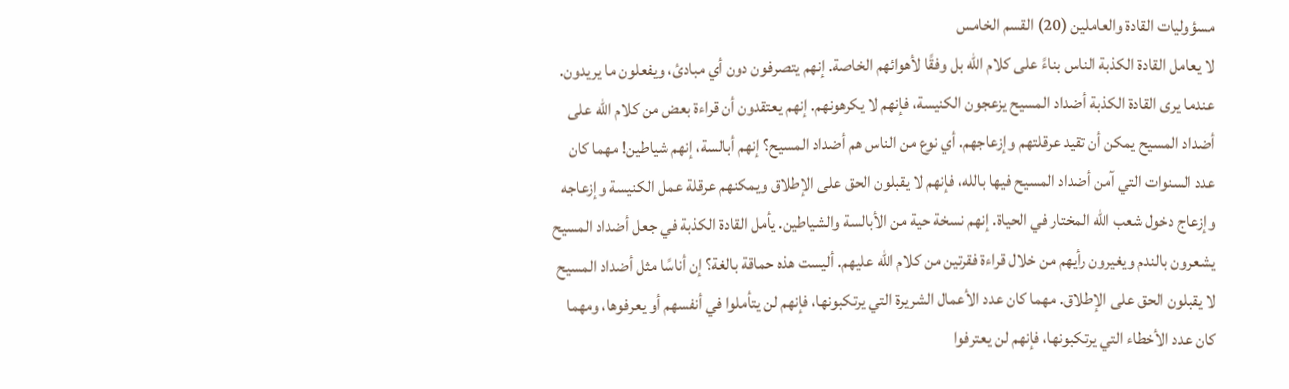مسؤوليات القادة والعاملين (20) القسم الخامس
لا يعامل القادة الكذبة الناس بناءً على كلام الله بل وفقًا لأهوائهم الخاصة. إنهم يتصرفون دون أي مبادئ، ويفعلون ما يريدون. عندما يرى القادة الكذبة أضداد المسيح يزعجون الكنيسة، فإنهم لا يكرهونهم. إنهم يعتقدون أن قراءة بعض من كلام الله على أضداد المسيح يمكن أن تقيد عرقلتهم وإزعاجهم. أي نوع من الناس هم أضداد المسيح؟ إنهم أبالسة، إنهم شياطين! مهما كان عدد السنوات التي آمن أضداد المسيح فيها بالله، فإنهم لا يقبلون الحق على الإطلاق ويمكنهم عرقلة عمل الكنيسة وإزعاجه وإزعاج دخول شعب الله المختار في الحياة. إنهم نسخة حية من الأبالسة والشياطين. يأمل القادة الكذبة في جعل أضداد المسيح يشعرون بالندم ويغيرون رأيهم من خلال قراءة فقرتين من كلام الله عليهم. أليست هذه حماقة بالغة؟ إن أناسًا مثل أضداد المسيح لا يقبلون الحق على الإطلاق. مهما كان عدد الأعمال الشريرة التي يرتكبونها، فإنهم لن يتأملوا في أنفسهم أو يعرفوها، ومهما كان عدد الأخطاء التي يرتكبونها، فإنهم لن يعترفوا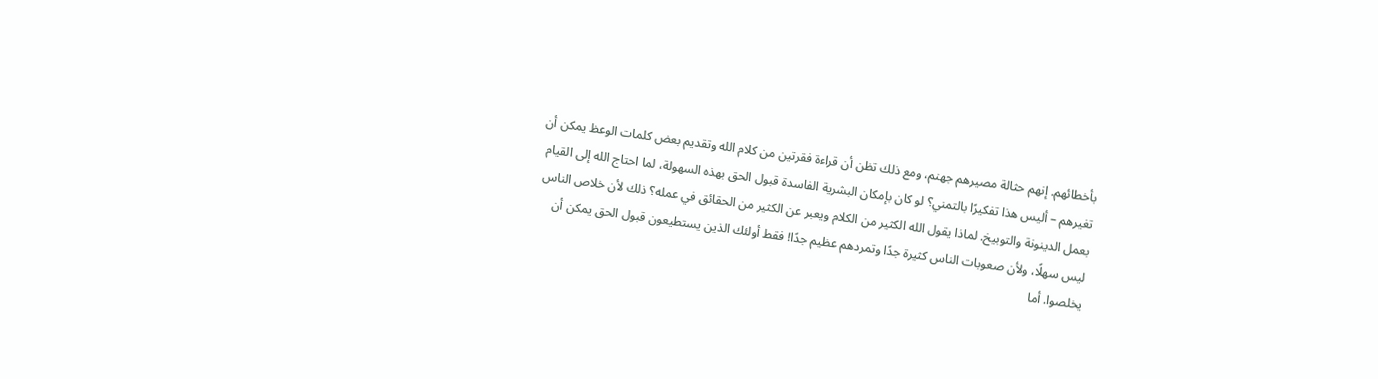بأخطائهم. إنهم حثالة مصيرهم جهنم، ومع ذلك تظن أن قراءة فقرتين من كلام الله وتقديم بعض كلمات الوعظ يمكن أن تغيرهم – أليس هذا تفكيرًا بالتمني؟ لو كان بإمكان البشرية الفاسدة قبول الحق بهذه السهولة، لما احتاج الله إلى القيام بعمل الدينونة والتوبيخ. لماذا يقول الله الكثير من الكلام ويعبر عن الكثير من الحقائق في عمله؟ ذلك لأن خلاص الناس ليس سهلًا، ولأن صعوبات الناس كثيرة جدًا وتمردهم عظيم جدًا! فقط أولئك الذين يستطيعون قبول الحق يمكن أن يخلصوا. أما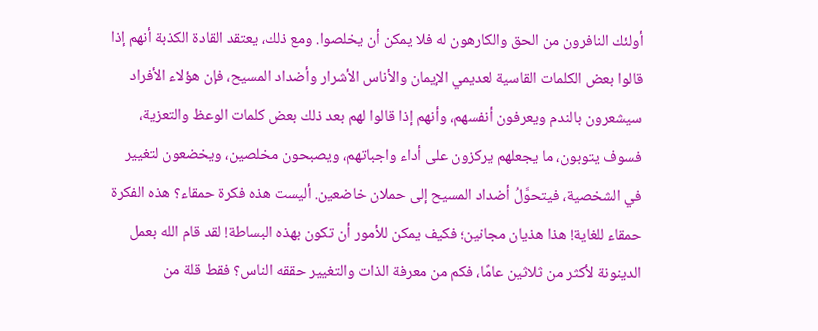أولئك النافرون من الحق والكارهون له فلا يمكن أن يخلصوا. ومع ذلك، يعتقد القادة الكذبة أنهم إذا قالوا بعض الكلمات القاسية لعديمي الإيمان والأناس الأشرار وأضداد المسيح، فإن هؤلاء الأفراد سيشعرون بالندم ويعرفون أنفسهم، وأنهم إذا قالوا لهم بعد ذلك بعض كلمات الوعظ والتعزية، فسوف يتوبون، ما يجعلهم يركزون على أداء واجباتهم، ويصبحون مخلصين، ويخضعون لتغيير في الشخصية، فيتحوَّلُ أضداد المسيح إلى حملان خاضعين. أليست هذه فكرة حمقاء؟ هذه الفكرة حمقاء للغاية! هذا هذيان مجانين؛ فكيف يمكن للأمور أن تكون بهذه البساطة! لقد قام الله بعمل الدينونة لأكثر من ثلاثين عامًا، فكم من معرفة الذات والتغيير حققه الناس؟ فقط قلة من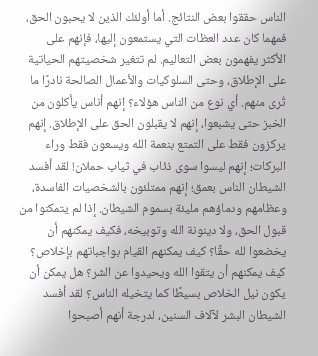الناس حققوا بعض النتائج. أما أولئك الذين لا يحبون الحق، فمهما كان عدد العظات التي يستمعون إليها، فإنهم على الأكثر يفهمون بعض التعاليم. لم تتغير شخصيتهم الحياتية على الإطلاق، وحتى السلوكيات والأعمال الصالحة نادرًا ما تُرى منهم. أي نوع من الناس هؤلاء؟ إنهم أناس يأكلون من الخبز حتى يشبعوا، إنهم لا يقبلون الحق على الإطلاق. إنهم يركزون فقط على التمتع بنعمة الله ويسعون فقط وراء البركات؛ إنهم ليسوا سوى ذئاب في ثياب حملان! لقد أفسد الشيطان الناس بعمق؛ إنهم ممتلئون بالشخصيات الفاسدة، وعظامهم ودماؤهم مليئة بسموم الشيطان. إذا لم يتمكنوا من قبول الحق، ولا دينونة الله وتوبيخه، فكيف يمكنهم أن يخضعوا لله حقًا؟ كيف يمكنهم القيام بواجباتهم بإخلاص؟ كيف يمكنهم أن يتقوا الله ويحيدوا عن الشر؟ هل يمكن أن يكون نيل الخلاص بسيطًا كما يتخيله الناس؟ لقد أفسد الشيطان البشر لآلاف السنين، لدرجة أنهم أصبحوا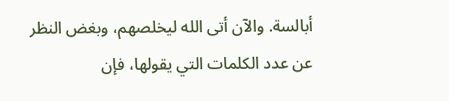أبالسة. والآن أتى الله ليخلصهم، وبغض النظر عن عدد الكلمات التي يقولها، فإن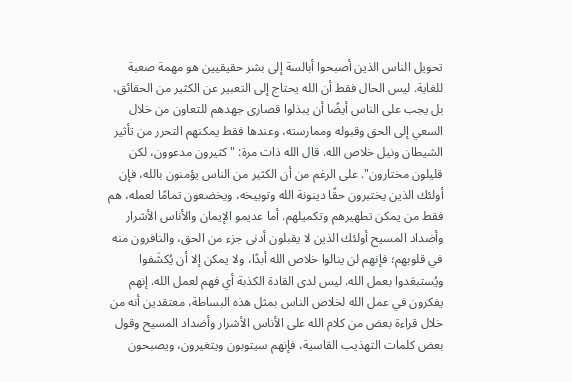تحويل الناس الذين أصبحوا أبالسة إلى بشر حقيقيين هو مهمة صعبة للغاية. ليس الحال فقط أن الله يحتاج إلى التعبير عن الكثير من الحقائق، بل يجب على الناس أيضًا أن يبذلوا قصارى جهدهم للتعاون من خلال السعي إلى الحق وقبوله وممارسته، وعندها فقط يمكنهم التحرر من تأثير الشيطان ونيل خلاص الله. قال الله ذات مرة: "كثيرون مدعوون، لكن قليلون مختارون". على الرغم من أن الكثير من الناس يؤمنون بالله، فإن أولئك الذين يختبرون حقًا دينونة الله وتوبيخه، ويخضعون تمامًا لعمله، هم فقط من يمكن تطهيرهم وتكميلهم. أما عديمو الإيمان والأناس الأشرار وأضداد المسيح أولئك الذين لا يقبلون أدنى جزء من الحق، والنافرون منه في قلوبهم؛ فإنهم لن ينالوا خلاص الله أبدًا، ولا يمكن إلا أن يُكشَفوا ويُستبعَدوا بعمل الله. ليس لدى القادة الكذبة أي فهم لعمل الله. إنهم يفكرون في عمل الله لخلاص الناس بمثل هذه البساطة، معتقدين أنه من خلال قراءة بعض من كلام الله على الأناس الأشرار وأضداد المسيح وقول بعض كلمات التهذيب القاسية، فإنهم سيتوبون ويتغيرون، ويصبحون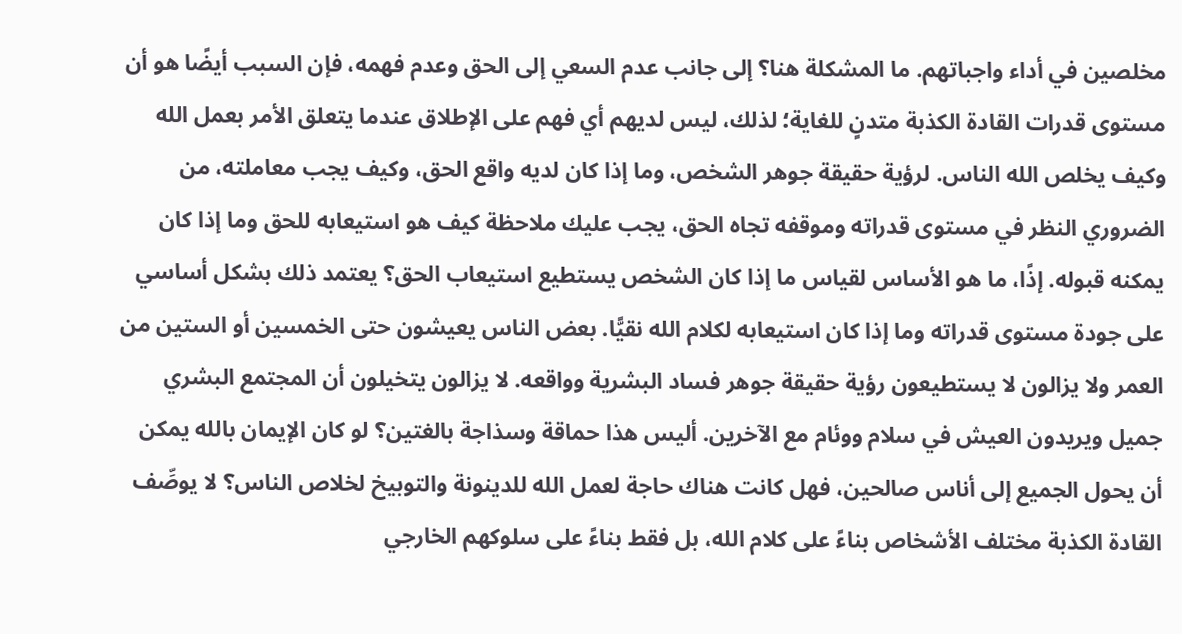مخلصين في أداء واجباتهم. ما المشكلة هنا؟ إلى جانب عدم السعي إلى الحق وعدم فهمه، فإن السبب أيضًا هو أن مستوى قدرات القادة الكذبة متدنٍ للغاية؛ لذلك، ليس لديهم أي فهم على الإطلاق عندما يتعلق الأمر بعمل الله وكيف يخلص الله الناس. لرؤية حقيقة جوهر الشخص، وما إذا كان لديه واقع الحق، وكيف يجب معاملته، من الضروري النظر في مستوى قدراته وموقفه تجاه الحق، يجب عليك ملاحظة كيف هو استيعابه للحق وما إذا كان يمكنه قبوله. إذًا، ما هو الأساس لقياس ما إذا كان الشخص يستطيع استيعاب الحق؟ يعتمد ذلك بشكل أساسي على جودة مستوى قدراته وما إذا كان استيعابه لكلام الله نقيًّا. بعض الناس يعيشون حتى الخمسين أو الستين من العمر ولا يزالون لا يستطيعون رؤية حقيقة جوهر فساد البشرية وواقعه. لا يزالون يتخيلون أن المجتمع البشري جميل ويريدون العيش في سلام ووئام مع الآخرين. أليس هذا حماقة وسذاجة بالغتين؟ لو كان الإيمان بالله يمكن أن يحول الجميع إلى أناس صالحين، فهل كانت هناك حاجة لعمل الله للدينونة والتوبيخ لخلاص الناس؟ لا يوصِّف القادة الكذبة مختلف الأشخاص بناءً على كلام الله، بل فقط بناءً على سلوكهم الخارجي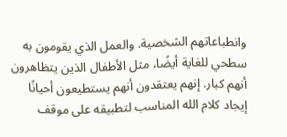وانطباعاتهم الشخصية. والعمل الذي يقومون به سطحي للغاية أيضًا، مثل الأطفال الذين يتظاهرون أنهم كبار. إنهم يعتقدون أنهم يستطيعون أحيانًا إيجاد كلام الله المناسب لتطبيقه على موقف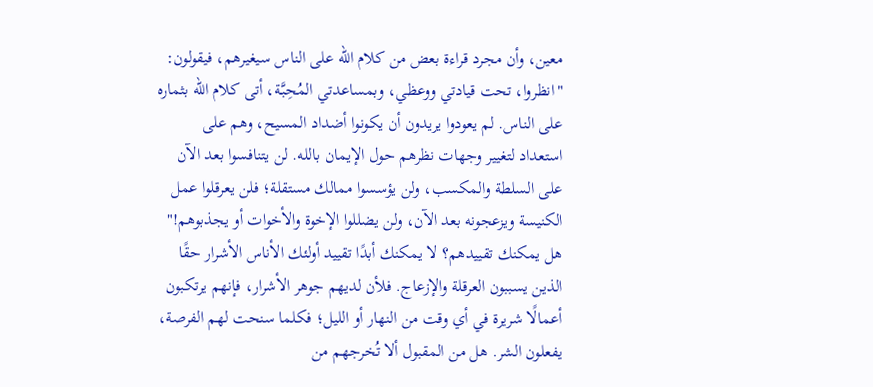معين، وأن مجرد قراءة بعض من كلام الله على الناس سيغيرهم، فيقولون: "انظروا، تحت قيادتي ووعظي، وبمساعدتي المُحِبَّة، أتى كلام الله بثماره على الناس. لم يعودوا يريدون أن يكونوا أضداد المسيح، وهم على استعداد لتغيير وجهات نظرهم حول الإيمان بالله. لن يتنافسوا بعد الآن على السلطة والمكسب، ولن يؤسسوا ممالك مستقلة؛ فلن يعرقلوا عمل الكنيسة ويزعجونه بعد الآن، ولن يضللوا الإخوة والأخوات أو يجذبوهم!" هل يمكنك تقييدهم؟ لا يمكنك أبدًا تقييد أولئك الأناس الأشرار حقًا الذين يسببون العرقلة والإزعاج. فلأن لديهم جوهر الأشرار، فإنهم يرتكبون أعمالًا شريرة في أي وقت من النهار أو الليل؛ فكلما سنحت لهم الفرصة، يفعلون الشر. هل من المقبول ألا تُخرجهم من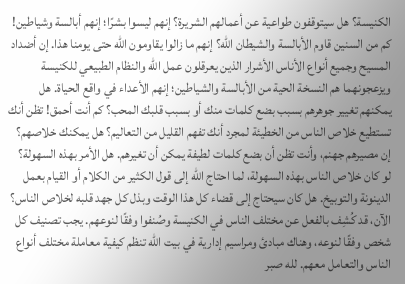الكنيسة؟ هل سيتوقفون طواعية عن أعمالهم الشريرة؟ إنهم ليسوا بشرًا؛ إنهم أبالسة وشياطين! كم من السنين قاوم الأبالسة والشيطان الله؟ إنهم ما زالوا يقاومون الله حتى يومنا هذا. إن أضداد المسيح وجميع أنواع الأناس الأشرار الذين يعرقلون عمل الله والنظام الطبيعي للكنيسة ويزعجونهما هم النسخة الحية من الأبالسة والشياطين؛ إنهم الأعداء في واقع الحياة. هل يمكنهم تغيير جوهرهم بسبب بضع كلمات منك أو بسبب قلبك المحب؟ كم أنت أحمق! تظن أنك تستطيع خلاص الناس من الخطيئة لمجرد أنك تفهم القليل من التعاليم؟ هل يمكنك خلاصهم؟ إن مصيرهم جهنم، وأنت تظن أن بضع كلمات لطيفة يمكن أن تغيرهم. هل الأمر بهذه السهولة؟ لو كان خلاص الناس بهذه السهولة، لما احتاج الله إلى قول الكثير من الكلام أو القيام بعمل الدينونة والتوبيخ. هل كان سيحتاج إلى قضاء كل هذا الوقت وبذل كل جهد قلبه لخلاص الناس؟
الآن، قد كُشِف بالفعل عن مختلف الناس في الكنيسة وصُنفوا وفقًا لنوعهم. يجب تصنيف كل شخص وفقًا لنوعه، وهناك مبادئ ومراسيم إدارية في بيت الله تنظم كيفية معاملة مختلف أنواع الناس والتعامل معهم. لله صبر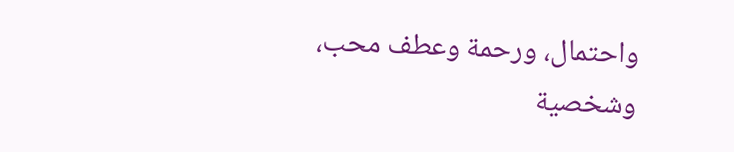واحتمال، ورحمة وعطف محب، وشخصية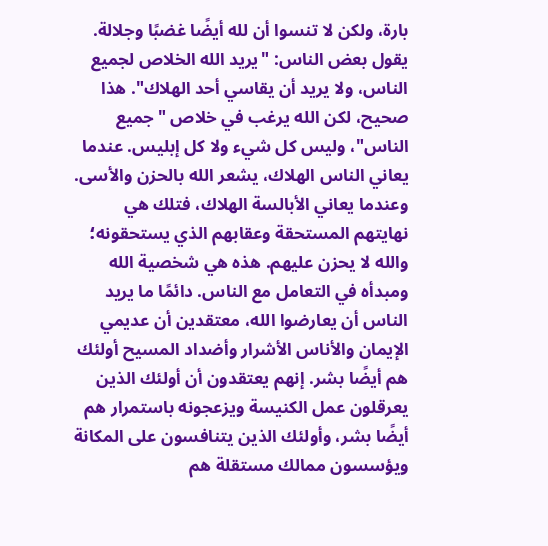بارة، ولكن لا تنسوا أن لله أيضًا غضبًا وجلالة. يقول بعض الناس: "يريد الله الخلاص لجميع الناس، ولا يريد أن يقاسي أحد الهلاك". هذا صحيح، لكن الله يرغب في خلاص "جميع الناس"، وليس كل شيء ولا كل إبليس. عندما يعاني الناس الهلاك، يشعر الله بالحزن والأسى. وعندما يعاني الأبالسة الهلاك، فتلك هي نهايتهم المستحقة وعقابهم الذي يستحقونه؛ والله لا يحزن عليهم. هذه هي شخصية الله ومبدأه في التعامل مع الناس. دائمًا ما يريد الناس أن يعارضوا الله، معتقدين أن عديمي الإيمان والأناس الأشرار وأضداد المسيح أولئك هم أيضًا بشر. إنهم يعتقدون أن أولئك الذين يعرقلون عمل الكنيسة ويزعجونه باستمرار هم أيضًا بشر، وأولئك الذين يتنافسون على المكانة ويؤسسون ممالك مستقلة هم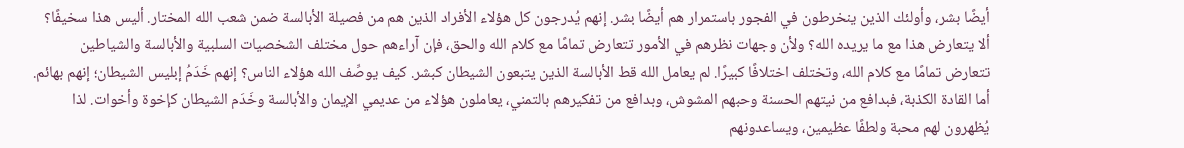أيضًا بشر، وأولئك الذين ينخرطون في الفجور باستمرار هم أيضًا بشر. إنهم يُدرجون كل هؤلاء الأفراد الذين هم من فصيلة الأبالسة ضمن شعب الله المختار. أليس هذا سخيفًا؟ ألا يتعارض هذا مع ما يريده الله؟ ولأن وجهات نظرهم في الأمور تتعارض تمامًا مع كلام الله والحق، فإن آراءهم حول مختلف الشخصيات السلبية والأبالسة والشياطين تتعارض تمامًا مع كلام الله، وتختلف اختلافًا كبيرًا. لم يعامل الله قط الأبالسة الذين يتبعون الشيطان كبشر. كيف يوصِّف الله هؤلاء الناس؟ إنهم خَدَمُ إبليس الشيطان؛ إنهم بهائم. أما القادة الكذبة، فبدافع من نيتهم الحسنة وحبهم المشوش، وبدافع من تفكيرهم بالتمني، يعاملون هؤلاء من عديمي الإيمان والأبالسة وخَدَم الشيطان كإخوة وأخوات. لذا يُظهرون لهم محبة ولطفًا عظيمين، ويساعدونهم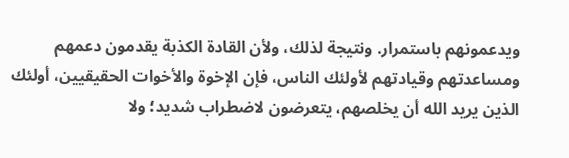ويدعمونهم باستمرار. ونتيجة لذلك، ولأن القادة الكذبة يقدمون دعمهم ومساعدتهم وقيادتهم لأولئك الناس، فإن الإخوة والأخوات الحقيقيين، أولئك الذين يريد الله أن يخلصهم، يتعرضون لاضطراب شديد؛ ولا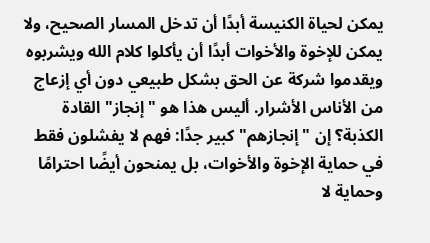يمكن لحياة الكنيسة أبدًا أن تدخل المسار الصحيح، ولا يمكن للإخوة والأخوات أبدًا أن يأكلوا كلام الله ويشربوه ويقدموا شركة عن الحق بشكل طبيعي دون أي إزعاج من الأناس الأشرار. أليس هذا هو "إنجاز" القادة الكذبة؟ إن "إنجازهم" كبير جدًا: فهم لا يفشلون فقط في حماية الإخوة والأخوات، بل يمنحون أيضًا احترامًا وحماية لا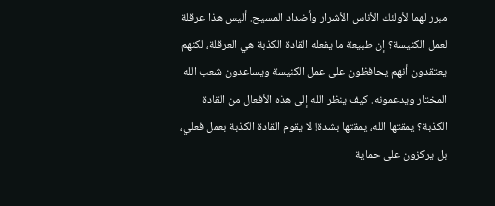مبرر لهما لأولئك الأناس الأشرار وأضداد المسيح. أليس هذا عرقلة لعمل الكنيسة؟ إن طبيعة ما يفعله القادة الكذبة هي العرقلة، لكنهم يعتقدون أنهم يحافظون على عمل الكنيسة ويساعدون شعب الله المختار ويدعمونه. كيف ينظر الله إلى هذه الأفعال من القادة الكذبة؟ يمقتها الله، يمقتها بشدة! لا يقوم القادة الكذبة بعمل فعلي، بل يركزون على حماية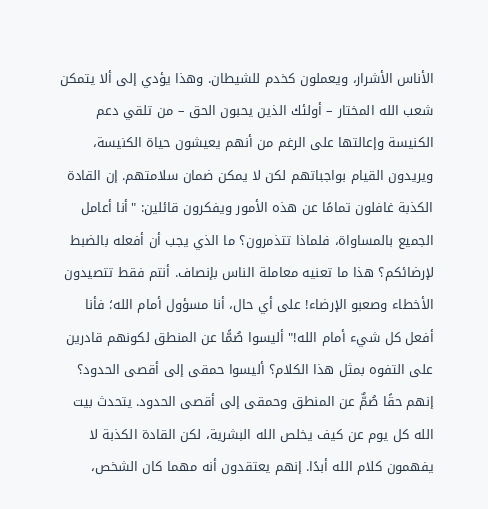الأناس الأشرار، ويعملون كخدم للشيطان. وهذا يؤدي إلى ألا يتمكن شعب الله المختار – أولئك الذين يحبون الحق – من تلقي دعم الكنيسة وإعالتها على الرغم من أنهم يعيشون حياة الكنيسة، ويريدون القيام بواجباتهم لكن لا يمكن ضمان سلامتهم. إن القادة الكذبة غافلون تمامًا عن هذه الأمور ويفكرون قائلين: "أنا أعامل الجميع بالمساواة، فلماذا تتذمرون؟ ما الذي يجب أن أفعله بالضبط لإرضائكم؟ هذا ما تعنيه معاملة الناس بإنصاف. أنتم فقط تتصيدون الأخطاء وصعبو الإرضاء! على أي حال، أنا مسؤول أمام الله؛ فأنا أفعل كل شيء أمام الله!" أليسوا صُمًّا عن المنطق لكونهم قادرين على التفوه بمثل هذا الكلام؟ أليسوا حمقى إلى أقصى الحدود؟ إنهم حقًا صُمٌّ عن المنطق وحمقى إلى أقصى الحدود. يتحدث بيت الله كل يوم عن كيف يخلص الله البشرية، لكن القادة الكذبة لا يفهمون كلام الله أبدًا. إنهم يعتقدون أنه مهما كان الشخص،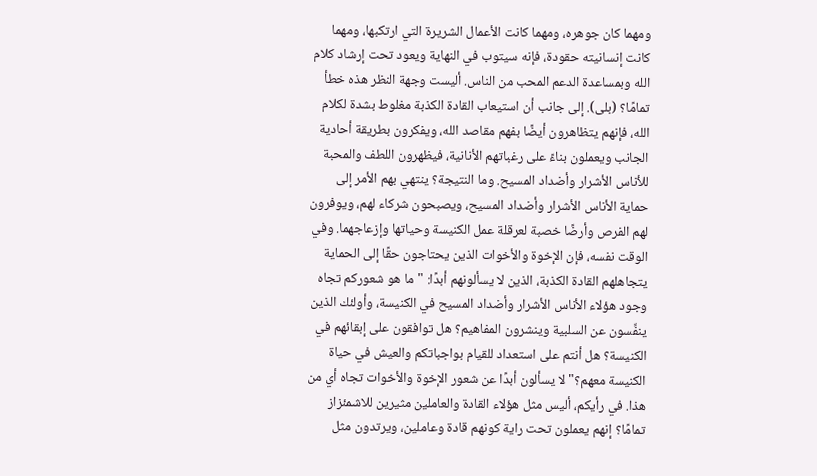ومهما كان جوهره، ومهما كانت الأعمال الشريرة التي ارتكبها، ومهما كانت إنسانيته حقودة، فإنه سيتوب في النهاية ويعود تحت إرشاد كلام الله وبمساعدة الدعم المحب من الناس. أليست وجهة النظر هذه خطأ تمامًا؟ (بلى). إلى جانب أن استيعاب القادة الكذبة مغلوط بشدة لكلام الله، فإنهم يتظاهرون أيضًا بفهم مقاصد الله، ويفكرون بطريقة أحادية الجانب ويعملون بناءً على رغباتهم الأنانية، فيظهرون اللطف والمحبة للأناس الأشرار وأضداد المسيح. وما النتيجة؟ ينتهي بهم الأمر إلى حماية الأناس الأشرار وأضداد المسيح، ويصبحون شركاء لهم، ويوفرون لهم الفرص وأرضًا خصبة لعرقلة عمل الكنيسة وحياتها وإزعاجهما. وفي الوقت نفسه، فإن الإخوة والأخوات الذين يحتاجون حقًا إلى الحماية يتجاهلهم القادة الكذبة، الذين لا يسألونهم أبدًا: "ما هو شعوركم تجاه وجود هؤلاء الأناس الأشرار وأضداد المسيح في الكنيسة، وأولئك الذين ينفِّسون عن السلبية وينشرون المفاهيم؟ هل توافقون على إبقائهم في الكنيسة؟ هل أنتم على استعداد للقيام بواجباتكم والعيش في حياة الكنيسة معهم؟" لا يسألون أبدًا عن شعور الإخوة والأخوات تجاه أي من هذا. في رأيكم، أليس مثل هؤلاء القادة والعاملين مثيرين للاشمئزاز تمامًا؟ إنهم يعملون تحت راية كونهم قادة وعاملين، ويرتدون مثل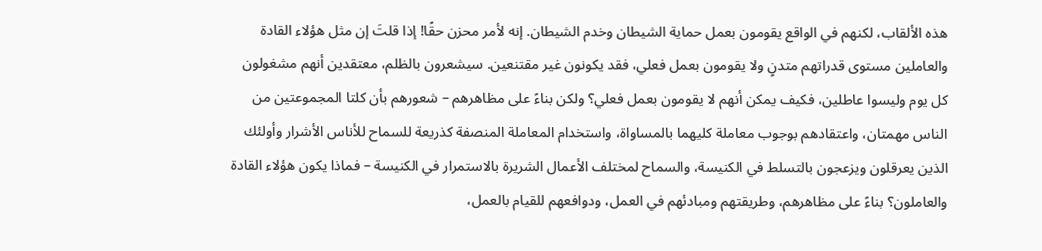هذه الألقاب، لكنهم في الواقع يقومون بعمل حماية الشيطان وخدم الشيطان. إنه لأمر محزن حقًا! إذا قلتَ إن مثل هؤلاء القادة والعاملين مستوى قدراتهم متدنٍ ولا يقومون بعمل فعلي، فقد يكونون غير مقتنعين. سيشعرون بالظلم، معتقدين أنهم مشغولون كل يوم وليسوا عاطلين، فكيف يمكن أنهم لا يقومون بعمل فعلي؟ ولكن بناءً على مظاهرهم – شعورهم بأن كلتا المجموعتين من الناس مهمتان، واعتقادهم بوجوب معاملة كليهما بالمساواة، واستخدام المعاملة المنصفة كذريعة للسماح للأناس الأشرار وأولئك الذين يعرقلون ويزعجون بالتسلط في الكنيسة، والسماح لمختلف الأعمال الشريرة بالاستمرار في الكنيسة – فماذا يكون هؤلاء القادة والعاملون؟ بناءً على مظاهرهم، وطريقتهم ومبادئهم في العمل، ودوافعهم للقيام بالعمل،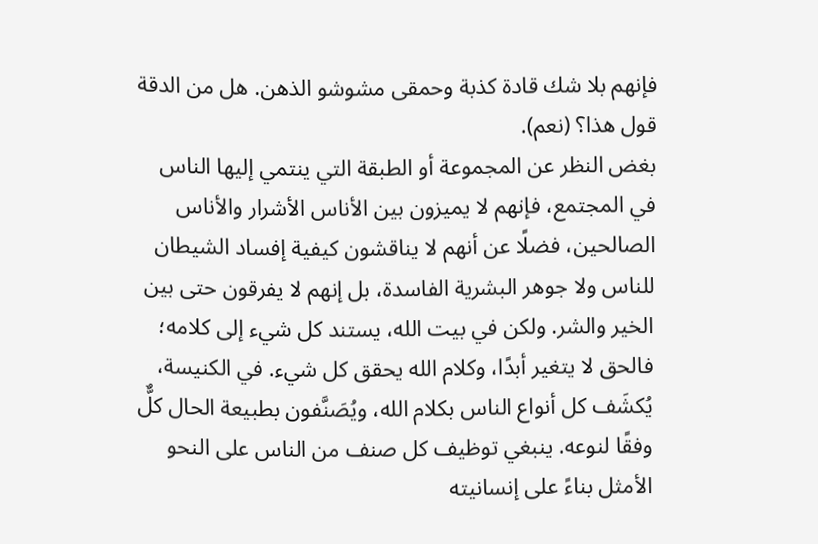فإنهم بلا شك قادة كذبة وحمقى مشوشو الذهن. هل من الدقة قول هذا؟ (نعم).
بغض النظر عن المجموعة أو الطبقة التي ينتمي إليها الناس في المجتمع، فإنهم لا يميزون بين الأناس الأشرار والأناس الصالحين، فضلًا عن أنهم لا يناقشون كيفية إفساد الشيطان للناس ولا جوهر البشرية الفاسدة، بل إنهم لا يفرقون حتى بين الخير والشر. ولكن في بيت الله، يستند كل شيء إلى كلامه؛ فالحق لا يتغير أبدًا، وكلام الله يحقق كل شيء. في الكنيسة، يُكشَف كل أنواع الناس بكلام الله، ويُصَنَّفون بطبيعة الحال كلٌّ وفقًا لنوعه. ينبغي توظيف كل صنف من الناس على النحو الأمثل بناءً على إنسانيته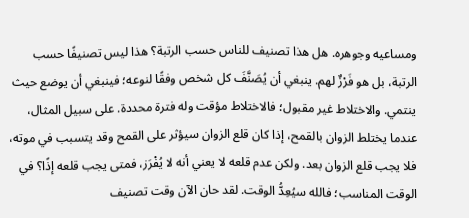ومساعيه وجوهره. هل هذا تصنيف للناس حسب الرتبة؟ هذا ليس تصنيفًا حسب الرتبة، بل هو فَرْزٌ لهم. ينبغي أن يُصَنَّفَ كل شخص وفقًا لنوعه؛ فينبغي أن يوضع حيث ينتمي. والاختلاط غير مقبول؛ فالاختلاط مؤقت وله فترة محددة. على سبيل المثال، عندما يختلط الزوان بالقمح، إذا كان قلع الزوان سيؤثر على القمح وقد يتسبب في موته، فلا يجب قلع الزوان بعد. ولكن عدم قلعه لا يعني أنه لا يُفْرَز، فمتى يجب قلعه إذًا؟ في الوقت المناسب؛ فالله سيُعِدُّ الوقت. لقد حان الآن وقت تصنيف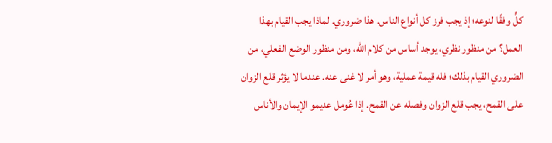كلٍّ وفقًا لنوعه؛ إذ يجب فرز كل أنواع الناس. هذا ضروري. لماذا يجب القيام بهذا العمل؟ من منظور نظري، يوجد أساس من كلام الله، ومن منظور الوضع الفعلي، من الضروري القيام بذلك؛ فله قيمة عملية، وهو أمر لا غنى عنه. عندما لا يؤثر قلع الزوان على القمح، يجب قلع الزوان وفصله عن القمح. إذا عُومل عديمو الإيمان والأناس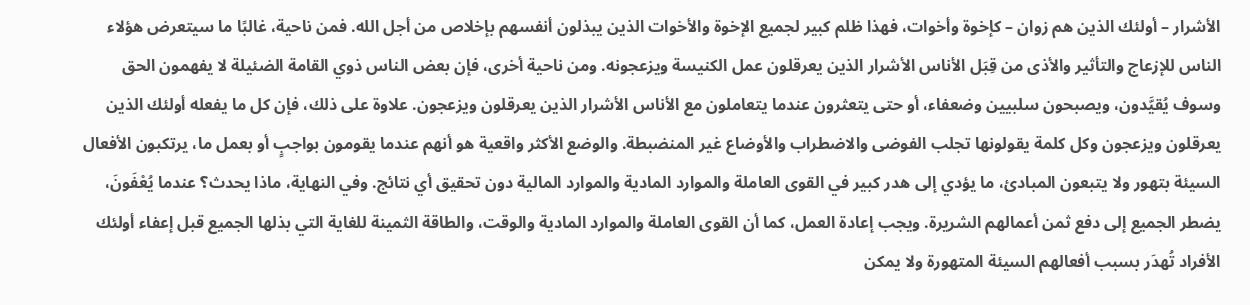الأشرار – أولئك الذين هم زوان – كإخوة وأخوات، فهذا ظلم كبير لجميع الإخوة والأخوات الذين يبذلون أنفسهم بإخلاص من أجل الله. فمن ناحية، غالبًا ما سيتعرض هؤلاء الناس للإزعاج والتأثير والأذى من قِبَل الأناس الأشرار الذين يعرقلون عمل الكنيسة ويزعجونه. ومن ناحية أخرى، فإن بعض الناس ذوي القامة الضئيلة لا يفهمون الحق وسوف يُقيَّدون، ويصبحون سلبيين وضعفاء، أو حتى يتعثرون عندما يتعاملون مع الأناس الأشرار الذين يعرقلون ويزعجون. علاوة على ذلك، فإن كل ما يفعله أولئك الذين يعرقلون ويزعجون وكل كلمة يقولونها تجلب الفوضى والاضطراب والأوضاع غير المنضبطة. والوضع الأكثر واقعية هو أنهم عندما يقومون بواجبٍ أو بعمل ما، يرتكبون الأفعال السيئة بتهور ولا يتبعون المبادئ، ما يؤدي إلى هدر كبير في القوى العاملة والموارد المادية والموارد المالية دون تحقيق أي نتائج. وفي النهاية، ماذا يحدث؟ عندما يُعْفَونَ، يضطر الجميع إلى دفع ثمن أعمالهم الشريرة. ويجب إعادة العمل، كما أن القوى العاملة والموارد المادية والوقت، والطاقة الثمينة للغاية التي بذلها الجميع قبل إعفاء أولئك الأفراد تُهدَر بسبب أفعالهم السيئة المتهورة ولا يمكن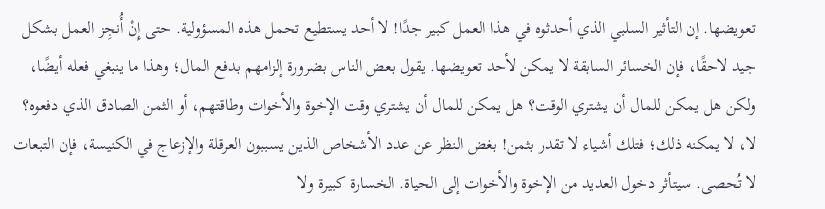تعويضها. إن التأثير السلبي الذي أحدثوه في هذا العمل كبير جدًا! لا أحد يستطيع تحمل هذه المسؤولية. حتى إِنْ أُنجِز العمل بشكل جيد لاحقًا، فإن الخسائر السابقة لا يمكن لأحد تعويضها. يقول بعض الناس بضرورة إلزامهم بدفع المال؛ وهذا ما ينبغي فعله أيضًا، ولكن هل يمكن للمال أن يشتري الوقت؟ هل يمكن للمال أن يشتري وقت الإخوة والأخوات وطاقتهم، أو الثمن الصادق الذي دفعوه؟ لا، لا يمكنه ذلك؛ فتلك أشياء لا تقدر بثمن! بغض النظر عن عدد الأشخاص الذين يسببون العرقلة والإزعاج في الكنيسة، فإن التبعات لا تُحصى. سيتأثر دخول العديد من الإخوة والأخوات إلى الحياة. الخسارة كبيرة ولا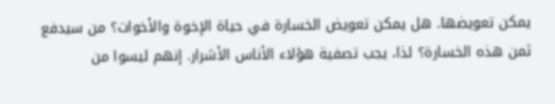يمكن تعويضها. هل يمكن تعويض الخسارة في حياة الإخوة والأخوات؟ من سيدفع ثمن هذه الخسارة؟ لذا، يجب تصفية هؤلاء الأناس الأشرار. إنهم ليسوا من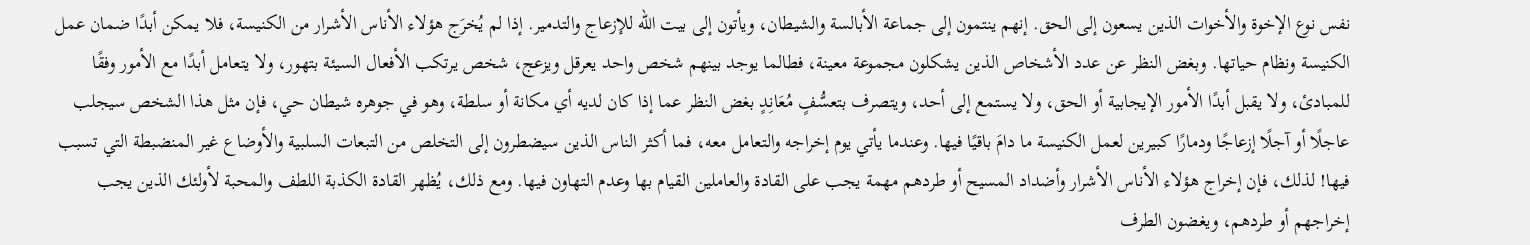نفس نوع الإخوة والأخوات الذين يسعون إلى الحق. إنهم ينتمون إلى جماعة الأبالسة والشيطان، ويأتون إلى بيت الله للإزعاج والتدمير. إذا لم يُخرَج هؤلاء الأناس الأشرار من الكنيسة، فلا يمكن أبدًا ضمان عمل الكنيسة ونظام حياتها. وبغض النظر عن عدد الأشخاص الذين يشكلون مجموعة معينة، فطالما يوجد بينهم شخص واحد يعرقل ويزعج، شخص يرتكب الأفعال السيئة بتهور، ولا يتعامل أبدًا مع الأمور وفقًا للمبادئ، ولا يقبل أبدًا الأمور الإيجابية أو الحق، ولا يستمع إلى أحد، ويتصرف بتعسُّفٍ مُعَانِدٍ بغض النظر عما إذا كان لديه أي مكانة أو سلطة، وهو في جوهره شيطان حي، فإن مثل هذا الشخص سيجلب عاجلًا أو آجلًا إزعاجًا ودمارًا كبيرين لعمل الكنيسة ما دامَ باقيًا فيها. وعندما يأتي يوم إخراجه والتعامل معه، فما أكثر الناس الذين سيضطرون إلى التخلص من التبعات السلبية والأوضاع غير المنضبطة التي تسبب فيها! لذلك، فإن إخراج هؤلاء الأناس الأشرار وأضداد المسيح أو طردهم مهمة يجب على القادة والعاملين القيام بها وعدم التهاون فيها. ومع ذلك، يُظهر القادة الكذبة اللطف والمحبة لأولئك الذين يجب إخراجهم أو طردهم، ويغضون الطرف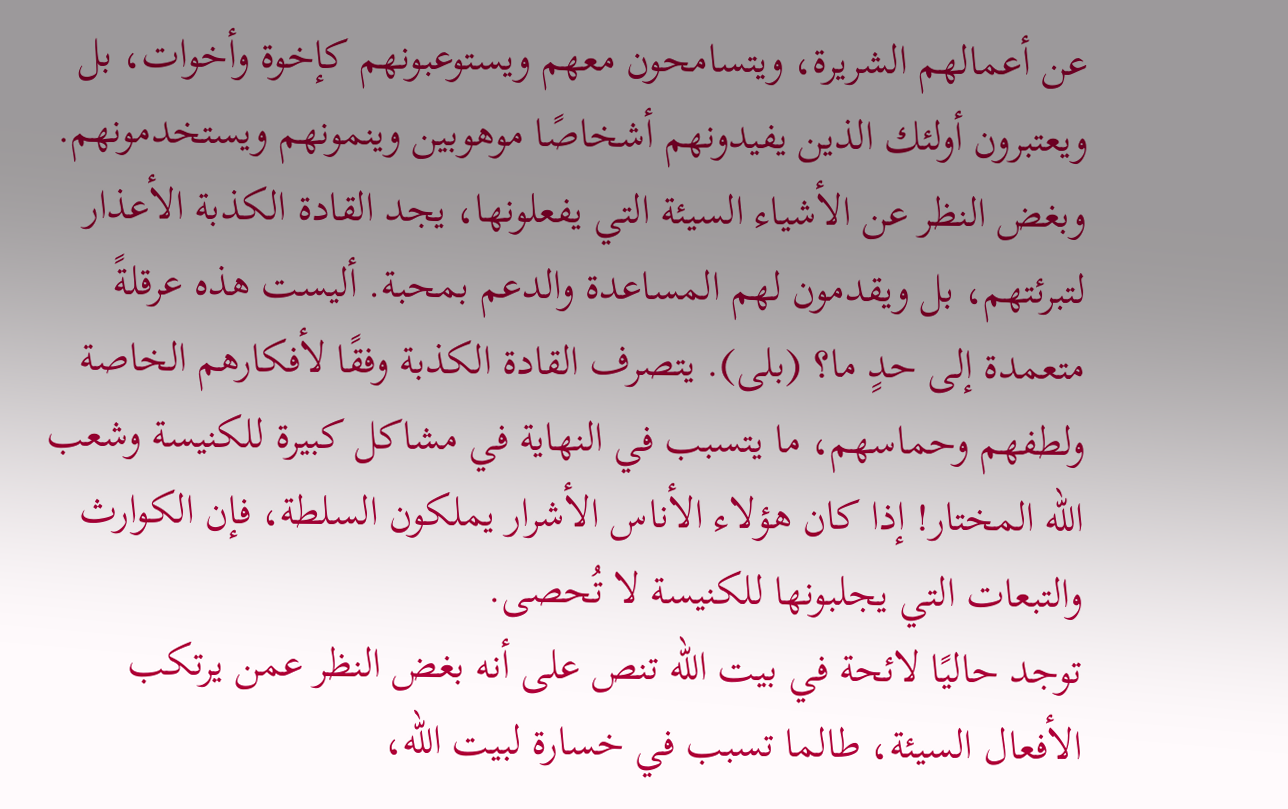عن أعمالهم الشريرة، ويتسامحون معهم ويستوعبونهم كإخوة وأخوات، بل ويعتبرون أولئك الذين يفيدونهم أشخاصًا موهوبين وينمونهم ويستخدمونهم. وبغض النظر عن الأشياء السيئة التي يفعلونها، يجد القادة الكذبة الأعذار لتبرئتهم، بل ويقدمون لهم المساعدة والدعم بمحبة. أليست هذه عرقلةً متعمدة إلى حدٍ ما؟ (بلى). يتصرف القادة الكذبة وفقًا لأفكارهم الخاصة ولطفهم وحماسهم، ما يتسبب في النهاية في مشاكل كبيرة للكنيسة وشعب الله المختار! إذا كان هؤلاء الأناس الأشرار يملكون السلطة، فإن الكوارث والتبعات التي يجلبونها للكنيسة لا تُحصى.
توجد حاليًا لائحة في بيت الله تنص على أنه بغض النظر عمن يرتكب الأفعال السيئة، طالما تسبب في خسارة لبيت الله،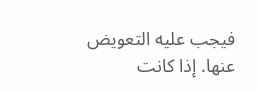فيجب عليه التعويض عنها. إذا كانت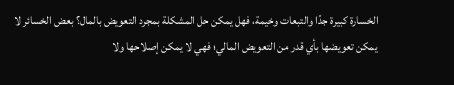الخسارة كبيرة جدًا والتبعات وخيمة، فهل يمكن حل المشكلة بمجرد التعويض بالمال؟ بعض الخسائر لا يمكن تعويضها بأي قدر من التعويض المالي؛ فهي لا يمكن إصلاحها ولا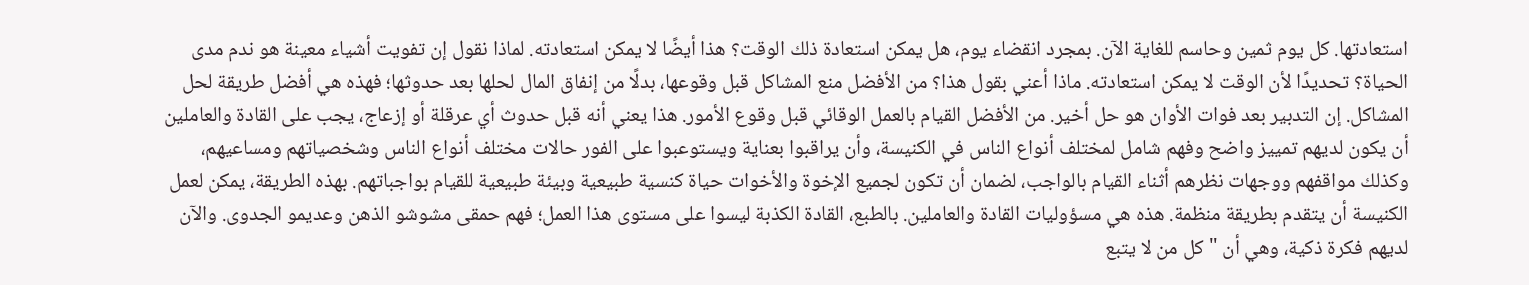استعادتها. كل يوم ثمين وحاسم للغاية الآن. بمجرد انقضاء يوم، هل يمكن استعادة ذلك الوقت؟ هذا أيضًا لا يمكن استعادته. لماذا نقول إن تفويت أشياء معينة هو ندم مدى الحياة؟ تحديدًا لأن الوقت لا يمكن استعادته. ماذا أعني بقول هذا؟ من الأفضل منع المشاكل قبل وقوعها، بدلًا من إنفاق المال لحلها بعد حدوثها؛ فهذه هي أفضل طريقة لحل المشاكل. إن التدبير بعد فوات الأوان هو حل أخير. من الأفضل القيام بالعمل الوقائي قبل وقوع الأمور. هذا يعني أنه قبل حدوث أي عرقلة أو إزعاج، يجب على القادة والعاملين أن يكون لديهم تمييز واضح وفهم شامل لمختلف أنواع الناس في الكنيسة، وأن يراقبوا بعناية ويستوعبوا على الفور حالات مختلف أنواع الناس وشخصياتهم ومساعيهم، وكذلك مواقفهم ووجهات نظرهم أثناء القيام بالواجب، لضمان أن تكون لجميع الإخوة والأخوات حياة كنسية طبيعية وبيئة طبيعية للقيام بواجباتهم. بهذه الطريقة، يمكن لعمل الكنيسة أن يتقدم بطريقة منظمة. هذه هي مسؤوليات القادة والعاملين. بالطبع، القادة الكذبة ليسوا على مستوى هذا العمل؛ فهم حمقى مشوشو الذهن وعديمو الجدوى. والآن لديهم فكرة ذكية، وهي أن "كل من لا يتبع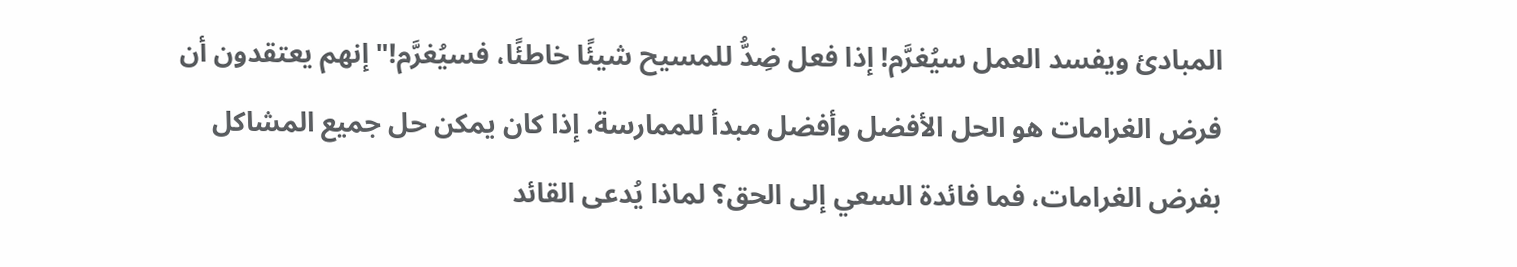المبادئ ويفسد العمل سيُغرَّم! إذا فعل ضِدُّ للمسيح شيئًا خاطئًا، فسيُغرَّم!" إنهم يعتقدون أن فرض الغرامات هو الحل الأفضل وأفضل مبدأ للممارسة. إذا كان يمكن حل جميع المشاكل بفرض الغرامات، فما فائدة السعي إلى الحق؟ لماذا يُدعى القائد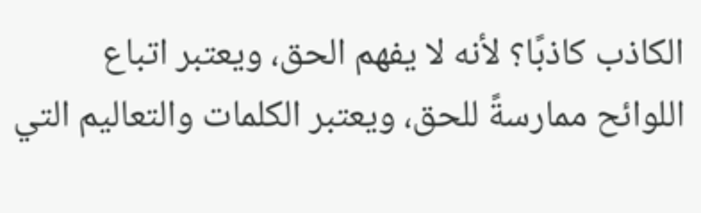الكاذب كاذبًا؟ لأنه لا يفهم الحق، ويعتبر اتباع اللوائح ممارسةً للحق، ويعتبر الكلمات والتعاليم التي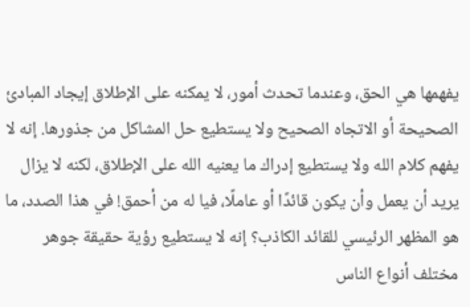يفهمها هي الحق، وعندما تحدث أمور، لا يمكنه على الإطلاق إيجاد المبادئ الصحيحة أو الاتجاه الصحيح ولا يستطيع حل المشاكل من جذورها. إنه لا يفهم كلام الله ولا يستطيع إدراك ما يعنيه الله على الإطلاق، لكنه لا يزال يريد أن يعمل وأن يكون قائدًا أو عاملًا، فيا له من أحمق! في هذا الصدد، ما هو المظهر الرئيسي للقائد الكاذب؟ إنه لا يستطيع رؤية حقيقة جوهر مختلف أنواع الناس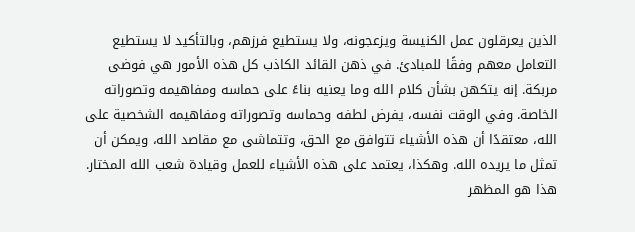الذين يعرقلون عمل الكنيسة ويزعجونه، ولا يستطيع فرزهم، وبالتأكيد لا يستطيع التعامل معهم وفقًا للمبادئ. في ذهن القائد الكاذب كل هذه الأمور هي فوضى مربكة. إنه يتكهن بشأن كلام الله وما يعنيه بناءً على حماسه ومفاهيمه وتصوراته الخاصة. وفي الوقت نفسه، يفرض لطفه وحماسه وتصوراته ومفاهيمه الشخصية على الله، معتقدًا أن هذه الأشياء تتوافق مع الحق، وتتماشى مع مقاصد الله، ويمكن أن تمثل ما يريده الله. وهكذا، يعتمد على هذه الأشياء للعمل وقيادة شعب الله المختار. هذا هو المظهر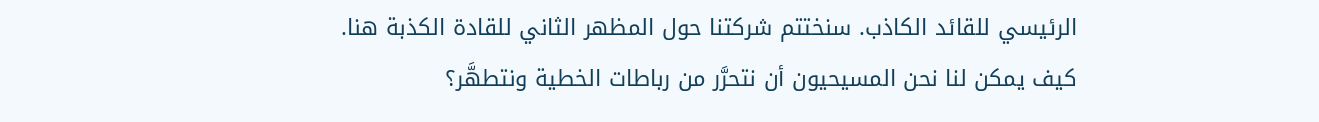الرئيسي للقائد الكاذب. سنختتم شركتنا حول المظهر الثاني للقادة الكذبة هنا.
كيف يمكن لنا نحن المسيحيون أن نتحرَّر من رباطات الخطية ونتطهَّر؟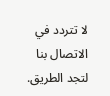لا تتردد في الاتصال بنا لتجد الطريق.